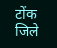टोंक जिले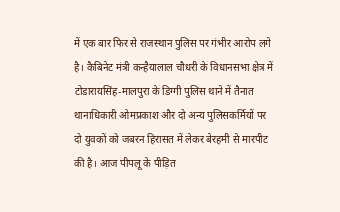में एक बार फिर से राजस्थान पुलिस पर गंभीर आरोप लगे है। कैबिनेट मंत्री कन्हैयालाल चौधरी के विधानसभा क्षेत्र में टोडारायसिंह-मालपुरा के डिग्गी पुलिस थाने में तैनात थानाधिकारी ओमप्रकाश और दो अन्य पुलिसकर्मियों पर दो युवकों को जबरन हिरासत में लेकर बेरहमी से मारपीट की है। आज पीपलू के पीड़ित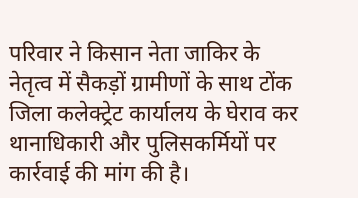परिवार ने किसान नेता जाकिर के नेतृत्व में सैकड़ों ग्रामीणों के साथ टोंक जिला कलेक्ट्रेट कार्यालय के घेराव कर थानाधिकारी और पुलिसकर्मियों पर कार्रवाई की मांग की है।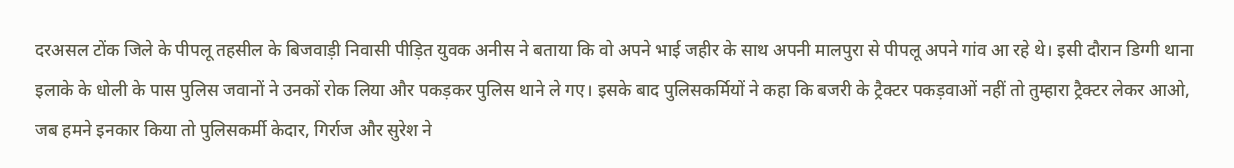दरअसल टोंक जिले के पीपलू तहसील के बिजवाड़ी निवासी पीड़ित युवक अनीस ने बताया कि वो अपने भाई जहीर के साथ अपनी मालपुरा से पीपलू अपने गांव आ रहे थे। इसी दौरान डिग्गी थाना इलाके के धोली के पास पुलिस जवानों ने उनकों रोक लिया और पकड़कर पुलिस थाने ले गए। इसके बाद पुलिसकर्मियों ने कहा कि बजरी के ट्रैक्टर पकड़वाओं नहीं तो तुम्हारा ट्रैक्टर लेकर आओ, जब हमने इनकार किया तो पुलिसकर्मी केदार, गिर्राज और सुरेश ने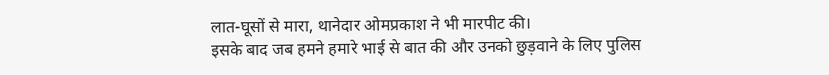लात-घूसों से मारा, थानेदार ओमप्रकाश ने भी मारपीट की।
इसके बाद जब हमने हमारे भाई से बात की और उनको छुड़वाने के लिए पुलिस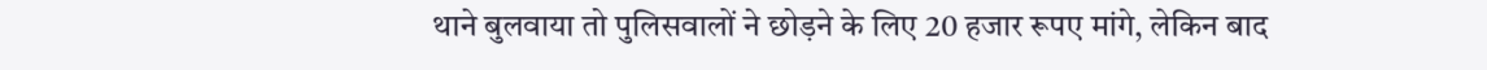थाने बुलवाया तो पुलिसवालों ने छोड़ने के लिए 20 हजार रूपए मांगे, लेकिन बाद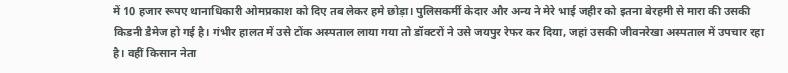में 10 हजार रूपए थानाधिकारी ओमप्रकाश को दिए तब लेकर हमे छोड़ा। पुलिसकर्मी केदार और अन्य ने मेरे भाई जहीर को इतना बेरहमी से मारा की उसकी किडनी डैमेज हो गई है। गंभीर हालत में उसे टोंक अस्पताल लाया गया तो डॉक्टरों ने उसे जयपुर रेफर कर दिया, जहां उसकी जीवनरेखा अस्पताल में उपचार रहा है। वहीं किसान नेता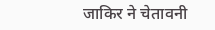जाकिर ने चेतावनी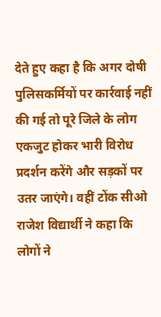देते हुए कहा है कि अगर दोषी पुलिसकर्मियों पर कार्रवाई नहीं की गई तो पूरे जिले के लोग एकजुट होकर भारी विरोध प्रदर्शन करेंगे और सड़कों पर उतर जाएंगे। वहीं टोंक सीओ राजेश विद्यार्थी ने कहा कि लोगों ने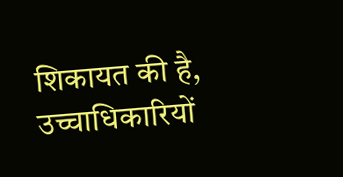शिकायत की है, उच्चाधिकारियों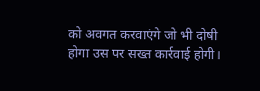को अवगत करवाएंगे जो भी दोषी होगा उस पर सख्त कार्रवाई होगी।